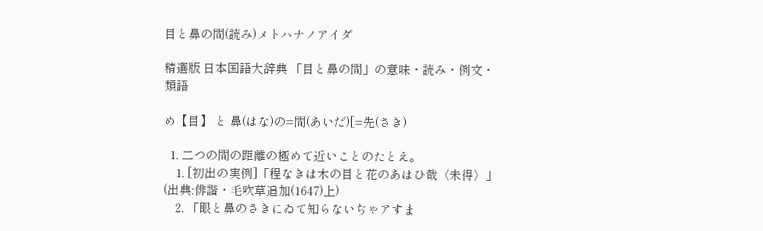目と鼻の間(読み)メトハナノアイダ

精選版 日本国語大辞典 「目と鼻の間」の意味・読み・例文・類語

め【目】 と 鼻(はな)の=間(あいだ)[=先(さき)

  1. 二つの間の距離の極めて近いことのたとえ。
    1. [初出の実例]「程なきは木の目と花のあはひ哉〈未得〉」(出典:俳諧・毛吹草追加(1647)上)
    2. 「眼と鼻のさきにゐて知らないぢゃアすま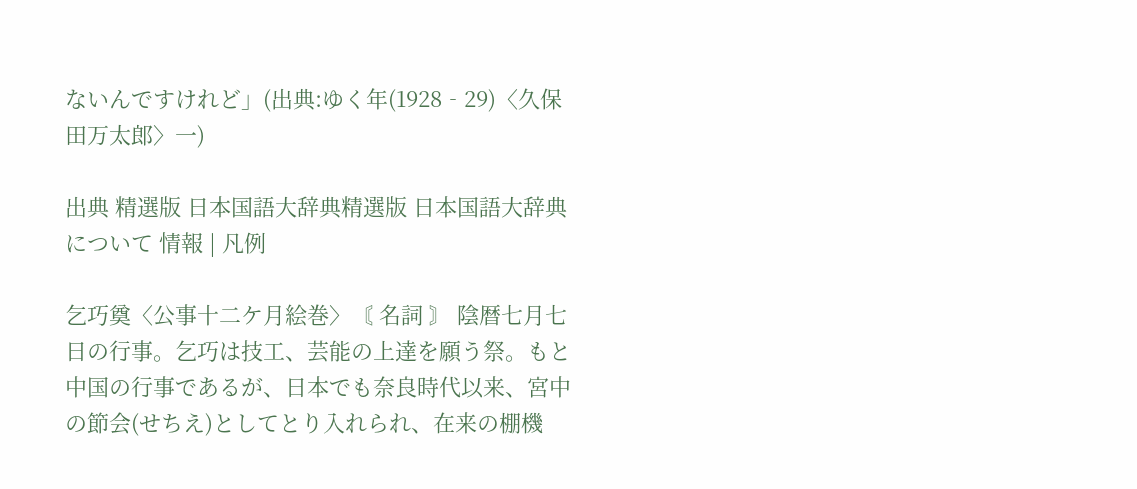ないんですけれど」(出典:ゆく年(1928‐29)〈久保田万太郎〉一)

出典 精選版 日本国語大辞典精選版 日本国語大辞典について 情報 | 凡例

乞巧奠〈公事十二ケ月絵巻〉〘 名詞 〙 陰暦七月七日の行事。乞巧は技工、芸能の上達を願う祭。もと中国の行事であるが、日本でも奈良時代以来、宮中の節会(せちえ)としてとり入れられ、在来の棚機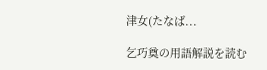津女(たなば...

乞巧奠の用語解説を読む